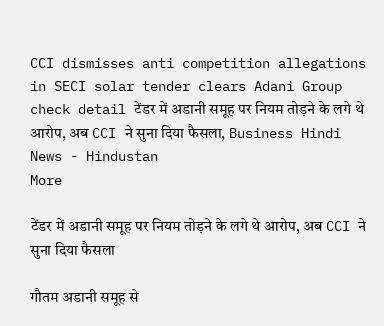CCI dismisses anti competition allegations in SECI solar tender clears Adani Group check detail टेंडर में अडानी समूह पर नियम तोड़ने के लगे थे आरोप, अब CCI ने सुना दिया फैसला, Business Hindi News - Hindustan
More

टेंडर में अडानी समूह पर नियम तोड़ने के लगे थे आरोप, अब CCI ने सुना दिया फैसला

गौतम अडानी समूह से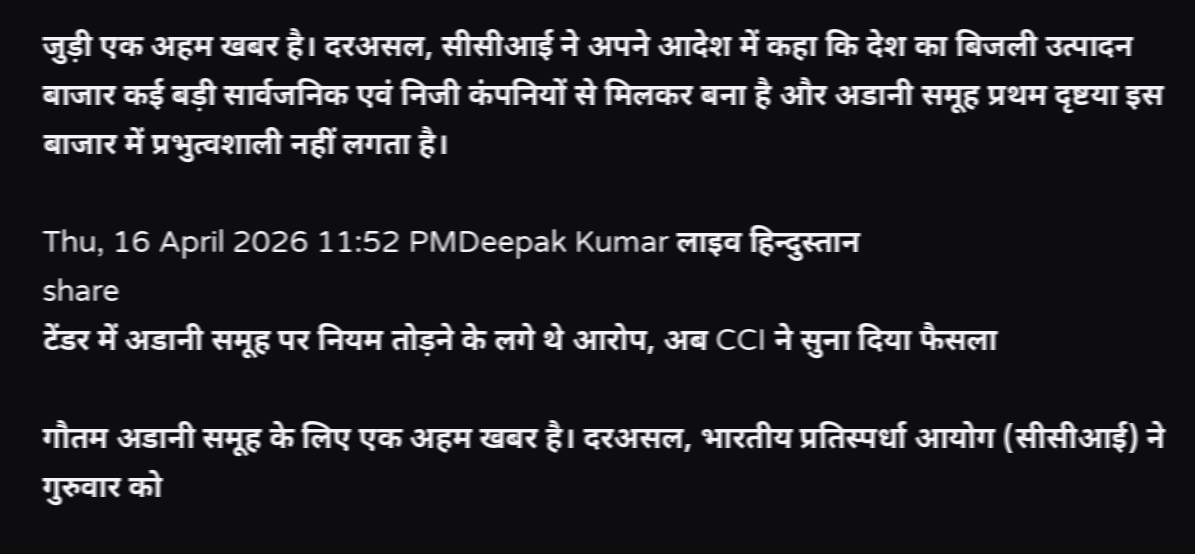जुड़ी एक अहम खबर है। दरअसल, सीसीआई ने अपने आदेश में कहा कि देश का बिजली उत्पादन बाजार कई बड़ी सार्वजनिक एवं निजी कंपनियों से मिलकर बना है और अडानी समूह प्रथम दृष्टया इस बाजार में प्रभुत्वशाली नहीं लगता है।

Thu, 16 April 2026 11:52 PMDeepak Kumar लाइव हिन्दुस्तान
share
टेंडर में अडानी समूह पर नियम तोड़ने के लगे थे आरोप, अब CCI ने सुना दिया फैसला

गौतम अडानी समूह के लिए एक अहम खबर है। दरअसल, भारतीय प्रतिस्पर्धा आयोग (सीसीआई) ने गुरुवार को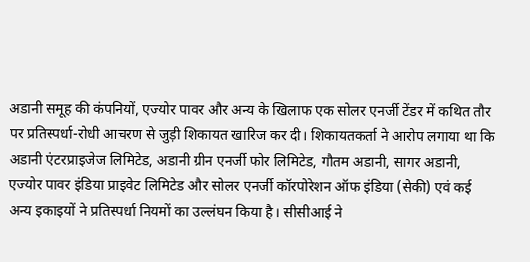अडानी समूह की कंपनियों, एज्योर पावर और अन्य के खिलाफ एक सोलर एनर्जी टेंडर में कथित तौर पर प्रतिस्पर्धा-रोधी आचरण से जुड़ी शिकायत खारिज कर दी। शिकायतकर्ता ने आरोप लगाया था कि अडानी एंटरप्राइजेज लिमिटेड, अडानी ग्रीन एनर्जी फोर लिमिटेड, गौतम अडानी, सागर अडानी, एज्योर पावर इंडिया प्राइवेट लिमिटेड और सोलर एनर्जी कॉरपोरेशन ऑफ इंडिया (सेकी) एवं कई अन्य इकाइयों ने प्रतिस्पर्धा नियमों का उल्लंघन किया है। सीसीआई ने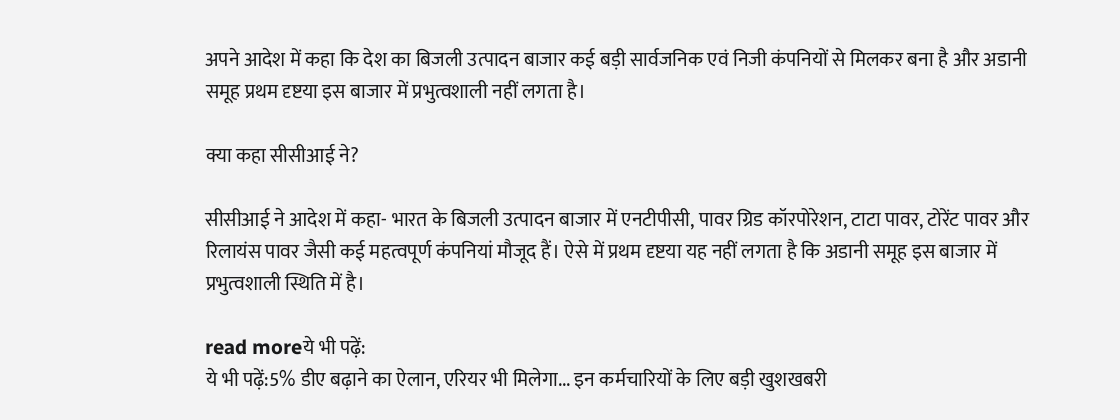अपने आदेश में कहा कि देश का बिजली उत्पादन बाजार कई बड़ी सार्वजनिक एवं निजी कंपनियों से मिलकर बना है और अडानी समूह प्रथम दृष्टया इस बाजार में प्रभुत्वशाली नहीं लगता है।

क्या कहा सीसीआई ने?

सीसीआई ने आदेश में कहा- भारत के बिजली उत्पादन बाजार में एनटीपीसी, पावर ग्रिड कॉरपोरेशन, टाटा पावर, टोरेंट पावर और रिलायंस पावर जैसी कई महत्वपूर्ण कंपनियां मौजूद हैं। ऐसे में प्रथम दृष्टया यह नहीं लगता है कि अडानी समूह इस बाजार में प्रभुत्वशाली स्थिति में है।

read moreये भी पढ़ें:
ये भी पढ़ें:5% डीए बढ़ाने का ऐलान, एरियर भी मिलेगा... इन कर्मचारियों के लिए बड़ी खुशखबरी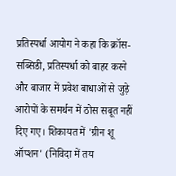प्रतिस्पर्धा आयोग ने कहा कि क्रॉस-सब्सिडी, प्रतिस्पर्धा को बाहर करने और बाजार में प्रवेश बाधाओं से जुड़े आरोपों के समर्थन में ठोस सबूत नहीं दिए गए। शिकायत में 'ग्रीन शू ऑप्शन' (निविदा में तय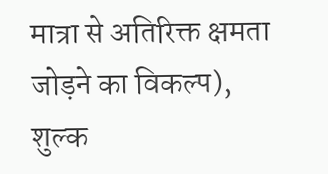मात्रा से अतिरिक्त क्षमता जोड़ने का विकल्प), शुल्क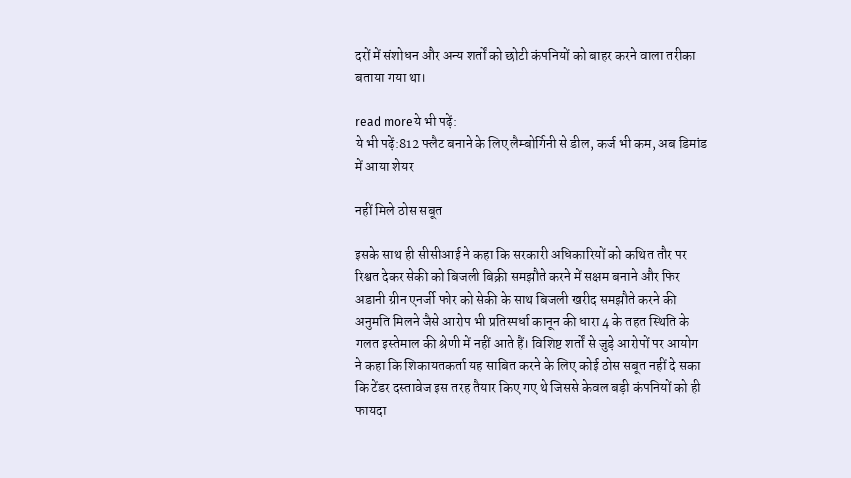दरों में संशोधन और अन्य शर्तों को छोटी कंपनियों को बाहर करने वाला तरीका बताया गया था।

read moreये भी पढ़ें:
ये भी पढ़ें:812 फ्लैट बनाने के लिए लैम्बोर्गिनी से डील, कर्ज भी कम, अब डिमांड में आया शेयर

नहीं मिले ठोस सबूत

इसके साथ ही सीसीआई ने कहा कि सरकारी अधिकारियों को कथित तौर पर रिश्वत देकर सेकी को बिजली बिक्री समझौते करने में सक्षम बनाने और फिर अडानी ग्रीन एनर्जी फोर को सेकी के साथ बिजली खरीद समझौते करने की अनुमति मिलने जैसे आरोप भी प्रतिस्पर्धा कानून की धारा 4 के तहत स्थिति के गलत इस्तेमाल की श्रेणी में नहीं आते हैं। विशिष्ट शर्तों से जुड़े आरोपों पर आयोग ने कहा कि शिकायतकर्ता यह साबित करने के लिए कोई ठोस सबूत नहीं दे सका कि टेंडर दस्तावेज इस तरह तैयार किए गए थे जिससे केवल बड़ी कंपनियों को ही फायदा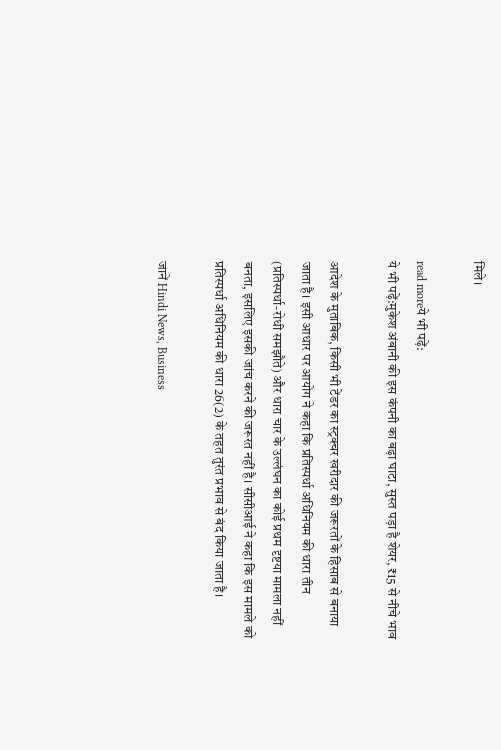मिले।

read moreये भी पढ़ें:
ये भी पढ़ें:मुकेश अंबानी की इस कंपनी का बढ़ा घाटा, सुस्त पड़ा है शेयर, ₹15 से नीचे भाव

आदेश के मुताबिक, किसी भी टेंडर का स्ट्रक्चर खरीदार की जरूरतों के हिसाब से बनाया जाता है। इसी आधार पर आयोग ने कहा कि प्रतिस्पर्धा अधिनियम की धारा तीन (प्रतिस्पर्धा-रोधी समझौते) और धारा चार के उल्लंघन का कोई प्रथम दृष्टया मामला नहीं बनता, इसलिए इसकी जांच करने की जरूरत नहीं है। सीसीआई ने कहा कि इस मामले को प्रतिस्पर्धा अधिनियम की धारा 26(2) के तहत तुरंत प्रभाव से बंद किया जाता है।

जानें Hindi News, Business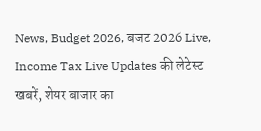News, Budget 2026, बजट 2026 Live, Income Tax Live Updates की लेटेस्ट खबरें, शेयर बाजार का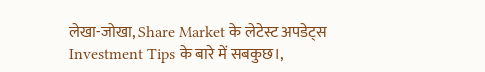लेखा-जोखा, Share Market के लेटेस्ट अपडेट्स Investment Tips के बारे में सबकुछ।,